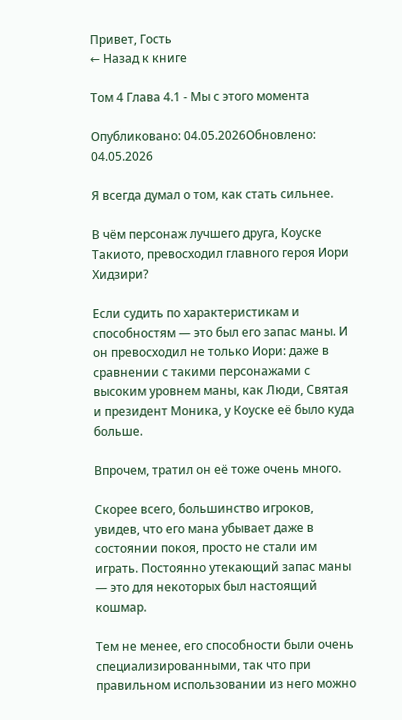Привет, Гость
← Назад к книге

Том 4 Глава 4.1 - Мы с этого момента

Опубликовано: 04.05.2026Обновлено: 04.05.2026

Я всегда думал о том, как стать сильнее.

В чём персонаж лучшего друга, Коуске Такиото, превосходил главного героя Иори Хидзири?

Если судить по характеристикам и способностям — это был его запас маны. И он превосходил не только Иори: даже в сравнении с такими персонажами с высоким уровнем маны, как Люди, Святая и президент Моника, у Коуске её было куда больше.

Впрочем, тратил он её тоже очень много.

Скорее всего, большинство игроков, увидев, что его мана убывает даже в состоянии покоя, просто не стали им играть. Постоянно утекающий запас маны — это для некоторых был настоящий кошмар.

Тем не менее, его способности были очень специализированными, так что при правильном использовании из него можно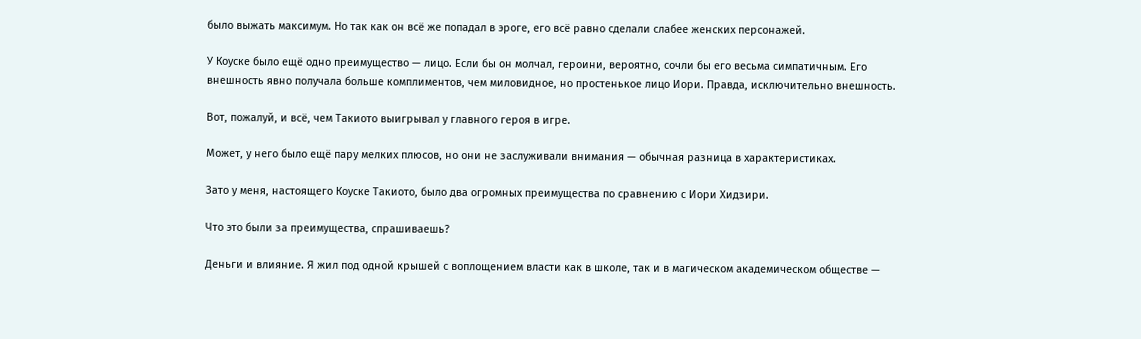было выжать максимум. Но так как он всё же попадал в эроге, его всё равно сделали слабее женских персонажей.

У Коуске было ещё одно преимущество — лицо. Если бы он молчал, героини, вероятно, сочли бы его весьма симпатичным. Его внешность явно получала больше комплиментов, чем миловидное, но простенькое лицо Иори. Правда, исключительно внешность.

Вот, пожалуй, и всё, чем Такиото выигрывал у главного героя в игре.

Может, у него было ещё пару мелких плюсов, но они не заслуживали внимания — обычная разница в характеристиках.

Зато у меня, настоящего Коуске Такиото, было два огромных преимущества по сравнению с Иори Хидзири.

Что это были за преимущества, спрашиваешь?

Деньги и влияние. Я жил под одной крышей с воплощением власти как в школе, так и в магическом академическом обществе —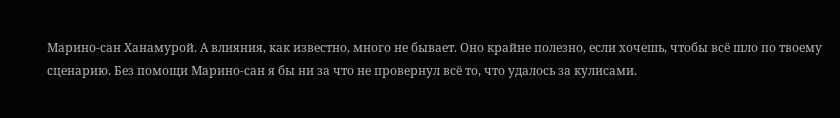Марино-сан Ханамурой. А влияния, как известно, много не бывает. Оно крайне полезно, если хочешь, чтобы всё шло по твоему сценарию. Без помощи Марино-сан я бы ни за что не провернул всё то, что удалось за кулисами.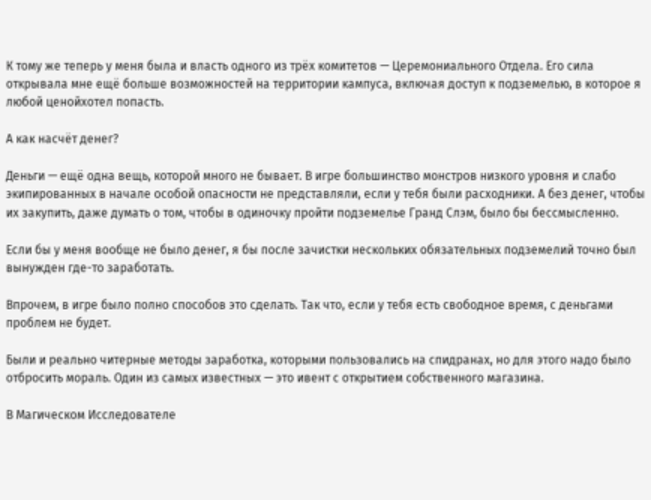К тому же теперь у меня была и власть одного из трёх комитетов — Церемониального Отдела. Его сила открывала мне ещё больше возможностей на территории кампуса, включая доступ к подземелью, в которое я любой ценойхотел попасть.

А как насчёт денег?

Деньги — ещё одна вещь, которой много не бывает. В игре большинство монстров низкого уровня и слабо экипированных в начале особой опасности не представляли, если у тебя были расходники. А без денег, чтобы их закупить, даже думать о том, чтобы в одиночку пройти подземелье Гранд Слэм, было бы бессмысленно.

Если бы у меня вообще не было денег, я бы после зачистки нескольких обязательных подземелий точно был вынужден где-то заработать.

Впрочем, в игре было полно способов это сделать. Так что, если у тебя есть свободное время, с деньгами проблем не будет.

Были и реально читерные методы заработка, которыми пользовались на спидранах, но для этого надо было отбросить мораль. Один из самых известных — это ивент с открытием собственного магазина.

В Магическом Исследователе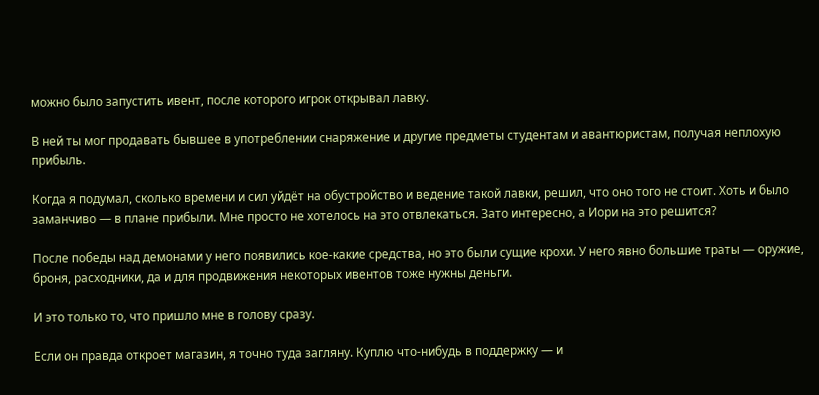можно было запустить ивент, после которого игрок открывал лавку.

В ней ты мог продавать бывшее в употреблении снаряжение и другие предметы студентам и авантюристам, получая неплохую прибыль.

Когда я подумал, сколько времени и сил уйдёт на обустройство и ведение такой лавки, решил, что оно того не стоит. Хоть и было заманчиво — в плане прибыли. Мне просто не хотелось на это отвлекаться. Зато интересно, а Иори на это решится?

После победы над демонами у него появились кое-какие средства, но это были сущие крохи. У него явно большие траты — оружие, броня, расходники, да и для продвижения некоторых ивентов тоже нужны деньги.

И это только то, что пришло мне в голову сразу.

Если он правда откроет магазин, я точно туда загляну. Куплю что-нибудь в поддержку — и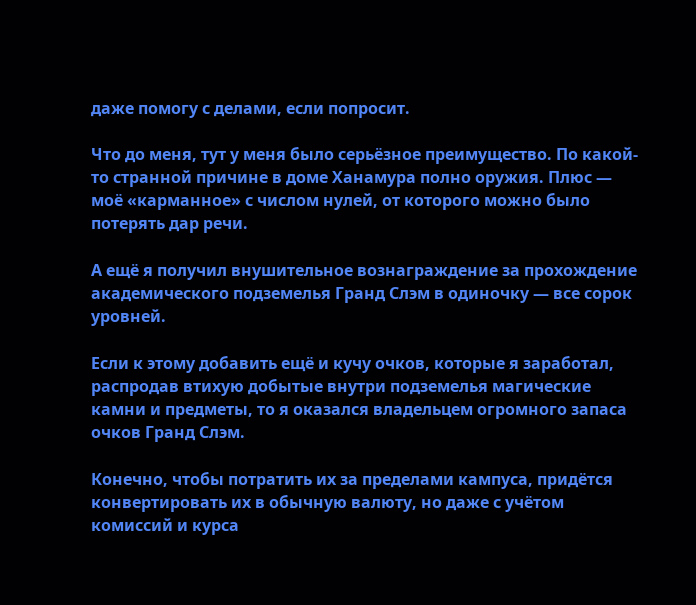даже помогу с делами, если попросит.

Что до меня, тут у меня было серьёзное преимущество. По какой-то странной причине в доме Ханамура полно оружия. Плюс — моё «карманное» с числом нулей, от которого можно было потерять дар речи.

А ещё я получил внушительное вознаграждение за прохождение академического подземелья Гранд Слэм в одиночку — все сорок уровней.

Если к этому добавить ещё и кучу очков, которые я заработал, распродав втихую добытые внутри подземелья магические камни и предметы, то я оказался владельцем огромного запаса очков Гранд Слэм.

Конечно, чтобы потратить их за пределами кампуса, придётся конвертировать их в обычную валюту, но даже с учётом комиссий и курса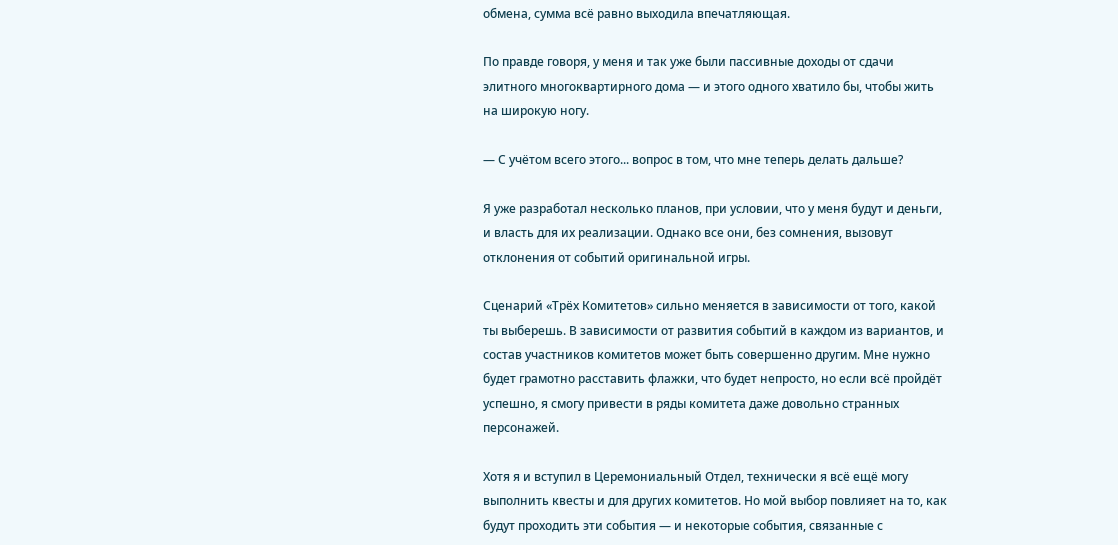обмена, сумма всё равно выходила впечатляющая.

По правде говоря, у меня и так уже были пассивные доходы от сдачи элитного многоквартирного дома — и этого одного хватило бы, чтобы жить на широкую ногу.

— С учётом всего этого... вопрос в том, что мне теперь делать дальше?

Я уже разработал несколько планов, при условии, что у меня будут и деньги, и власть для их реализации. Однако все они, без сомнения, вызовут отклонения от событий оригинальной игры.

Сценарий «Трёх Комитетов» сильно меняется в зависимости от того, какой ты выберешь. В зависимости от развития событий в каждом из вариантов, и состав участников комитетов может быть совершенно другим. Мне нужно будет грамотно расставить флажки, что будет непросто, но если всё пройдёт успешно, я смогу привести в ряды комитета даже довольно странных персонажей.

Хотя я и вступил в Церемониальный Отдел, технически я всё ещё могу выполнить квесты и для других комитетов. Но мой выбор повлияет на то, как будут проходить эти события — и некоторые события, связанные с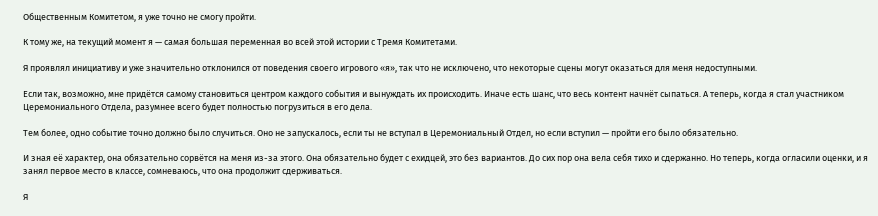Общественным Комитетом, я уже точно не смогу пройти.

К тому же, на текущий момент я — самая большая переменная во всей этой истории с Тремя Комитетами.

Я проявлял инициативу и уже значительно отклонился от поведения своего игрового «я», так что не исключено, что некоторые сцены могут оказаться для меня недоступными.

Если так, возможно, мне придётся самому становиться центром каждого события и вынуждать их происходить. Иначе есть шанс, что весь контент начнёт сыпаться. А теперь, когда я стал участником Церемониального Отдела, разумнее всего будет полностью погрузиться в его дела.

Тем более, одно событие точно должно было случиться. Оно не запускалось, если ты не вступал в Церемониальный Отдел, но если вступил — пройти его было обязательно.

И зная её характер, она обязательно сорвётся на меня из-за этого. Она обязательно будет с ехидцей, это без вариантов. До сих пор она вела себя тихо и сдержанно. Но теперь, когда огласили оценки, и я занял первое место в классе, сомневаюсь, что она продолжит сдерживаться.

Я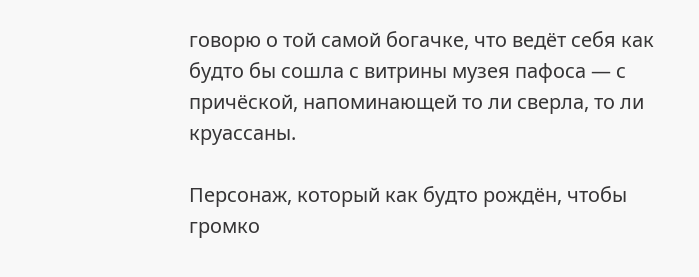говорю о той самой богачке, что ведёт себя как будто бы сошла с витрины музея пафоса — с причёской, напоминающей то ли сверла, то ли круассаны.

Персонаж, который как будто рождён, чтобы громко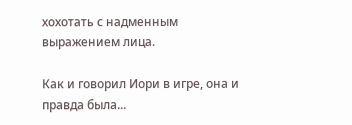хохотать с надменным выражением лица.

Как и говорил Иори в игре, она и правда была...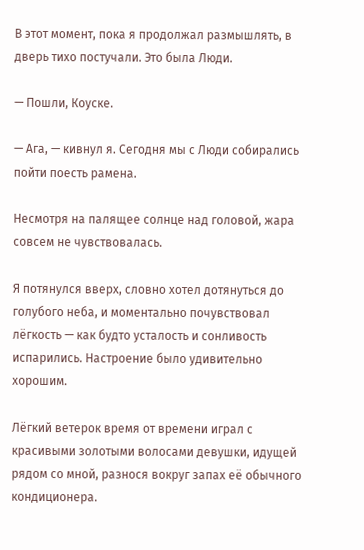В этот момент, пока я продолжал размышлять, в дверь тихо постучали. Это была Люди.

— Пошли, Коуске.

— Ага, — кивнул я. Сегодня мы с Люди собирались пойти поесть рамена.

Несмотря на палящее солнце над головой, жара совсем не чувствовалась.

Я потянулся вверх, словно хотел дотянуться до голубого неба, и моментально почувствовал лёгкость — как будто усталость и сонливость испарились. Настроение было удивительно хорошим.

Лёгкий ветерок время от времени играл с красивыми золотыми волосами девушки, идущей рядом со мной, разнося вокруг запах её обычного кондиционера.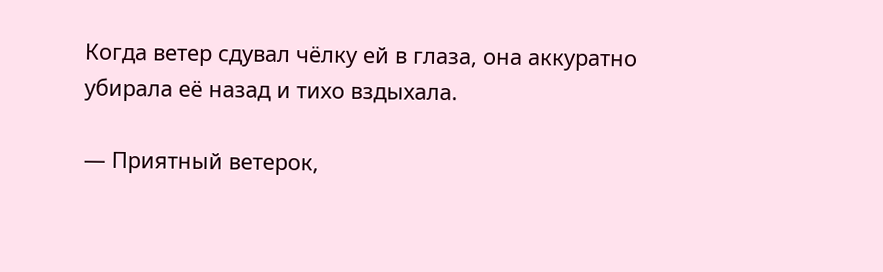Когда ветер сдувал чёлку ей в глаза, она аккуратно убирала её назад и тихо вздыхала.

— Приятный ветерок,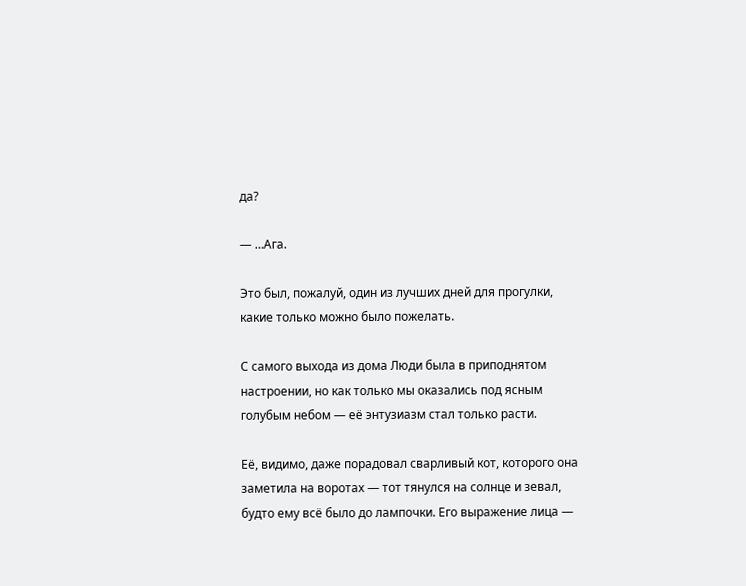да?

— …Ага.

Это был, пожалуй, один из лучших дней для прогулки, какие только можно было пожелать.

С самого выхода из дома Люди была в приподнятом настроении, но как только мы оказались под ясным голубым небом — её энтузиазм стал только расти.

Её, видимо, даже порадовал сварливый кот, которого она заметила на воротах — тот тянулся на солнце и зевал, будто ему всё было до лампочки. Его выражение лица —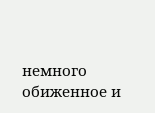немного обиженное и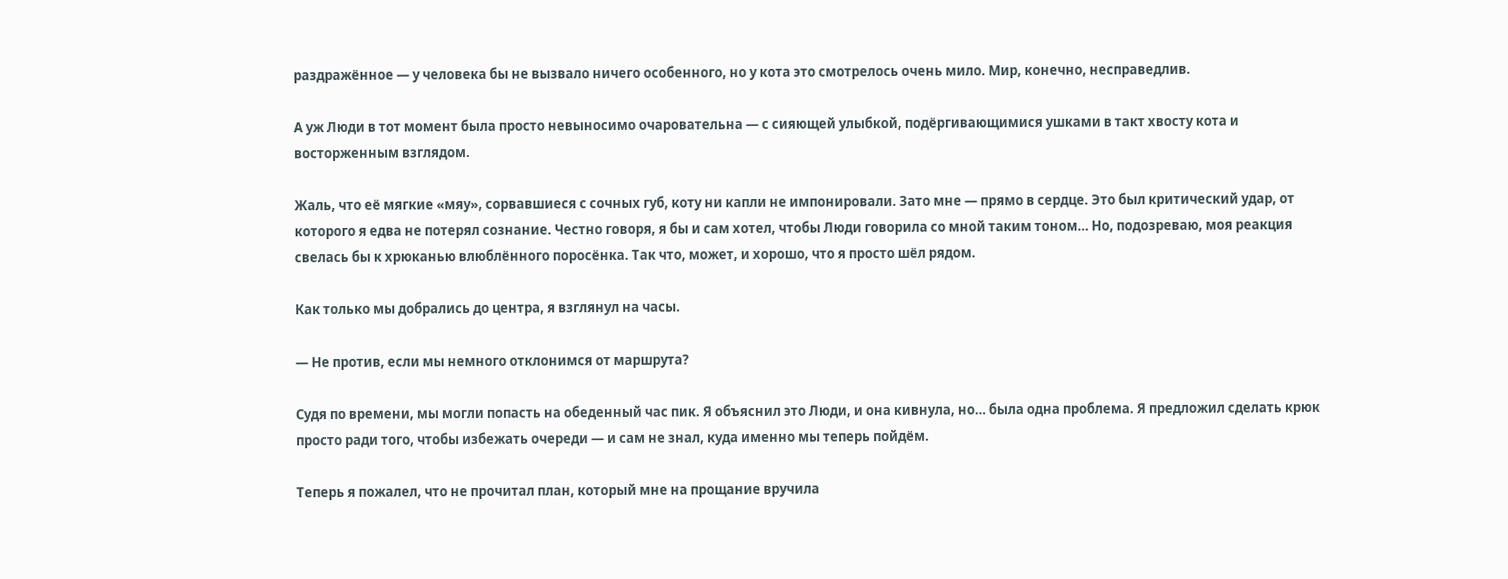раздражённое — у человека бы не вызвало ничего особенного, но у кота это смотрелось очень мило. Мир, конечно, несправедлив.

А уж Люди в тот момент была просто невыносимо очаровательна — с сияющей улыбкой, подёргивающимися ушками в такт хвосту кота и восторженным взглядом.

Жаль, что её мягкие «мяу», сорвавшиеся с сочных губ, коту ни капли не импонировали. Зато мне — прямо в сердце. Это был критический удар, от которого я едва не потерял сознание. Честно говоря, я бы и сам хотел, чтобы Люди говорила со мной таким тоном… Но, подозреваю, моя реакция свелась бы к хрюканью влюблённого поросёнка. Так что, может, и хорошо, что я просто шёл рядом.

Как только мы добрались до центра, я взглянул на часы.

— Не против, если мы немного отклонимся от маршрута?

Судя по времени, мы могли попасть на обеденный час пик. Я объяснил это Люди, и она кивнула, но… была одна проблема. Я предложил сделать крюк просто ради того, чтобы избежать очереди — и сам не знал, куда именно мы теперь пойдём.

Теперь я пожалел, что не прочитал план, который мне на прощание вручила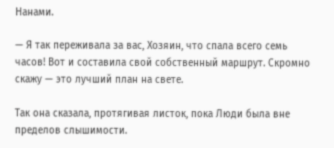Нанами.

— Я так переживала за вас, Хозяин, что спала всего семь часов! Вот и составила свой собственный маршрут. Скромно скажу — это лучший план на свете.

Так она сказала, протягивая листок, пока Люди была вне пределов слышимости.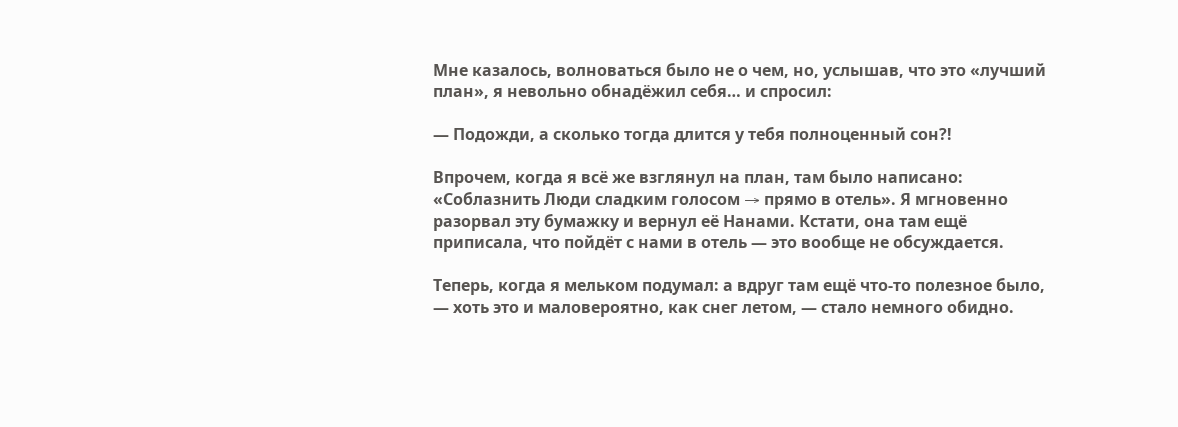Мне казалось, волноваться было не о чем, но, услышав, что это «лучший план», я невольно обнадёжил себя… и спросил:

— Подожди, а сколько тогда длится у тебя полноценный сон?!

Впрочем, когда я всё же взглянул на план, там было написано: «Соблазнить Люди сладким голосом → прямо в отель». Я мгновенно разорвал эту бумажку и вернул её Нанами. Кстати, она там ещё приписала, что пойдёт с нами в отель — это вообще не обсуждается.

Теперь, когда я мельком подумал: а вдруг там ещё что-то полезное было, — хоть это и маловероятно, как снег летом, — стало немного обидно.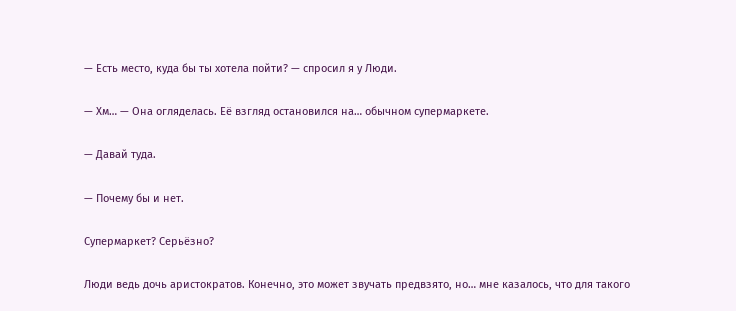— Есть место, куда бы ты хотела пойти? — спросил я у Люди.

— Хм… — Она огляделась. Её взгляд остановился на… обычном супермаркете.

— Давай туда.

— Почему бы и нет.

Супермаркет? Серьёзно?

Люди ведь дочь аристократов. Конечно, это может звучать предвзято, но… мне казалось, что для такого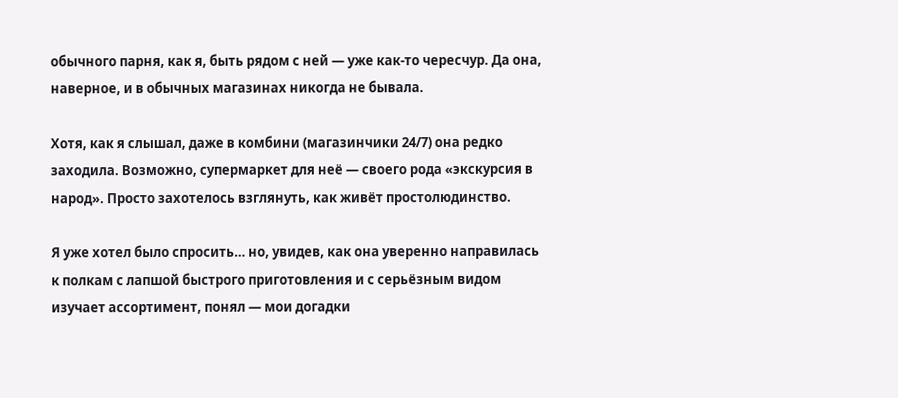обычного парня, как я, быть рядом с ней — уже как-то чересчур. Да она, наверное, и в обычных магазинах никогда не бывала.

Хотя, как я слышал, даже в комбини (магазинчики 24/7) она редко заходила. Возможно, супермаркет для неё — своего рода «экскурсия в народ». Просто захотелось взглянуть, как живёт простолюдинство.

Я уже хотел было спросить… но, увидев, как она уверенно направилась к полкам с лапшой быстрого приготовления и с серьёзным видом изучает ассортимент, понял — мои догадки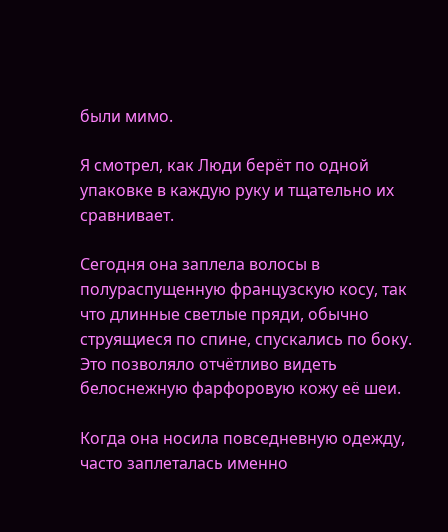были мимо.

Я смотрел, как Люди берёт по одной упаковке в каждую руку и тщательно их сравнивает.

Сегодня она заплела волосы в полураспущенную французскую косу, так что длинные светлые пряди, обычно струящиеся по спине, спускались по боку. Это позволяло отчётливо видеть белоснежную фарфоровую кожу её шеи.

Когда она носила повседневную одежду, часто заплеталась именно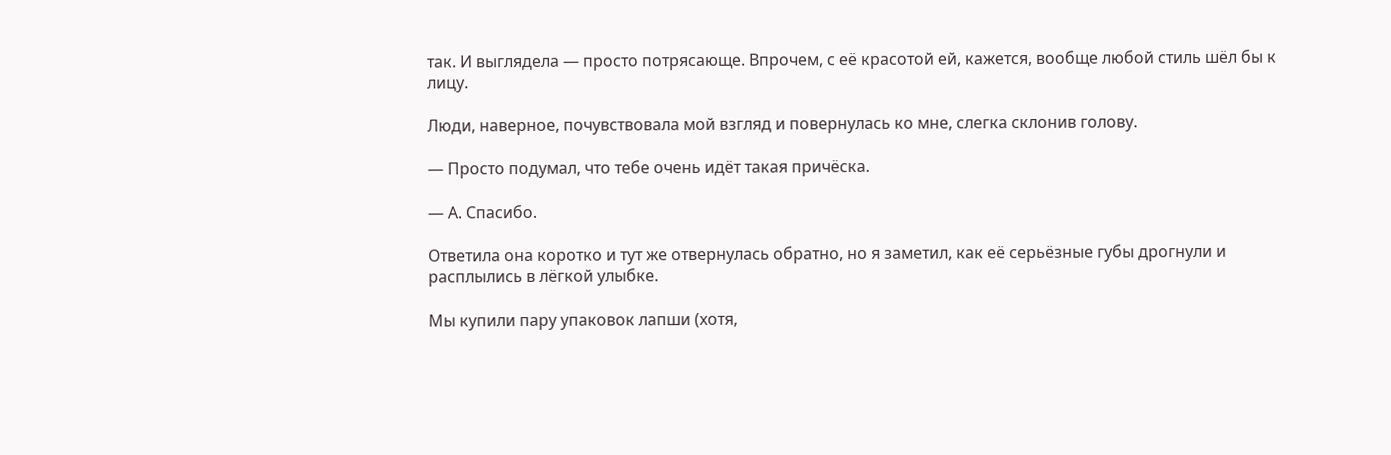так. И выглядела — просто потрясающе. Впрочем, с её красотой ей, кажется, вообще любой стиль шёл бы к лицу.

Люди, наверное, почувствовала мой взгляд и повернулась ко мне, слегка склонив голову.

— Просто подумал, что тебе очень идёт такая причёска.

— А. Спасибо.

Ответила она коротко и тут же отвернулась обратно, но я заметил, как её серьёзные губы дрогнули и расплылись в лёгкой улыбке.

Мы купили пару упаковок лапши (хотя,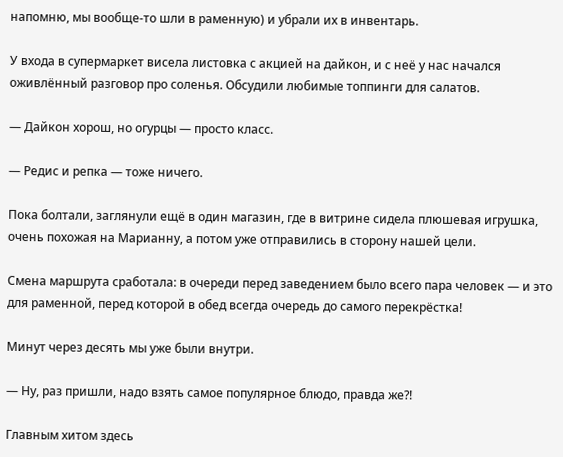напомню, мы вообще-то шли в раменную) и убрали их в инвентарь.

У входа в супермаркет висела листовка с акцией на дайкон, и с неё у нас начался оживлённый разговор про соленья. Обсудили любимые топпинги для салатов.

— Дайкон хорош, но огурцы — просто класс.

— Редис и репка — тоже ничего.

Пока болтали, заглянули ещё в один магазин, где в витрине сидела плюшевая игрушка, очень похожая на Марианну, а потом уже отправились в сторону нашей цели.

Смена маршрута сработала: в очереди перед заведением было всего пара человек — и это для раменной, перед которой в обед всегда очередь до самого перекрёстка!

Минут через десять мы уже были внутри.

— Ну, раз пришли, надо взять самое популярное блюдо, правда же?!

Главным хитом здесь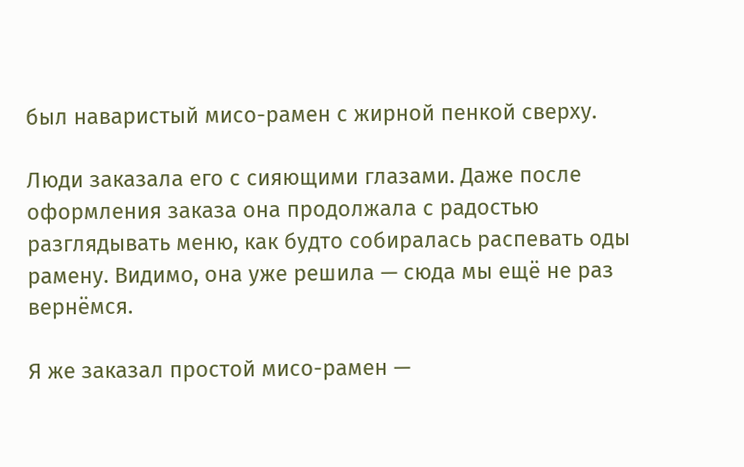был наваристый мисо-рамен с жирной пенкой сверху.

Люди заказала его с сияющими глазами. Даже после оформления заказа она продолжала с радостью разглядывать меню, как будто собиралась распевать оды рамену. Видимо, она уже решила — сюда мы ещё не раз вернёмся.

Я же заказал простой мисо-рамен —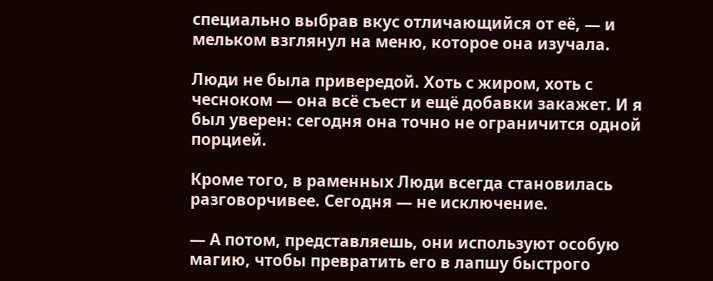специально выбрав вкус отличающийся от её, — и мельком взглянул на меню, которое она изучала.

Люди не была привередой. Хоть с жиром, хоть с чесноком — она всё съест и ещё добавки закажет. И я был уверен: сегодня она точно не ограничится одной порцией.

Кроме того, в раменных Люди всегда становилась разговорчивее. Сегодня — не исключение.

— А потом, представляешь, они используют особую магию, чтобы превратить его в лапшу быстрого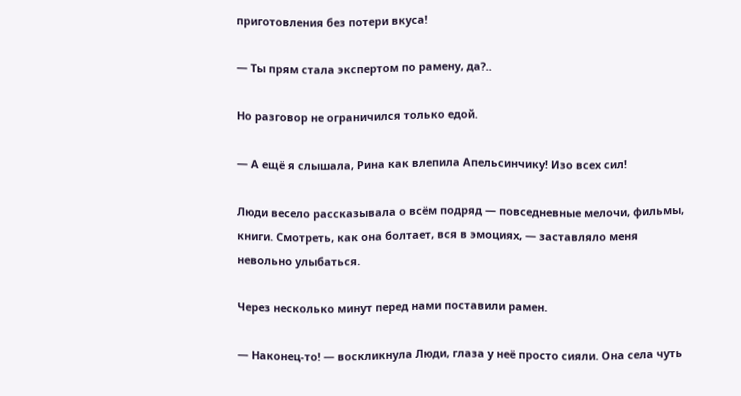приготовления без потери вкуса!

— Ты прям стала экспертом по рамену, да?..

Но разговор не ограничился только едой.

— А ещё я слышала, Рина как влепила Апельсинчику! Изо всех сил!

Люди весело рассказывала о всём подряд — повседневные мелочи, фильмы, книги. Смотреть, как она болтает, вся в эмоциях, — заставляло меня невольно улыбаться.

Через несколько минут перед нами поставили рамен.

— Наконец-то! — воскликнула Люди, глаза у неё просто сияли. Она села чуть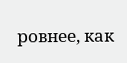ровнее, как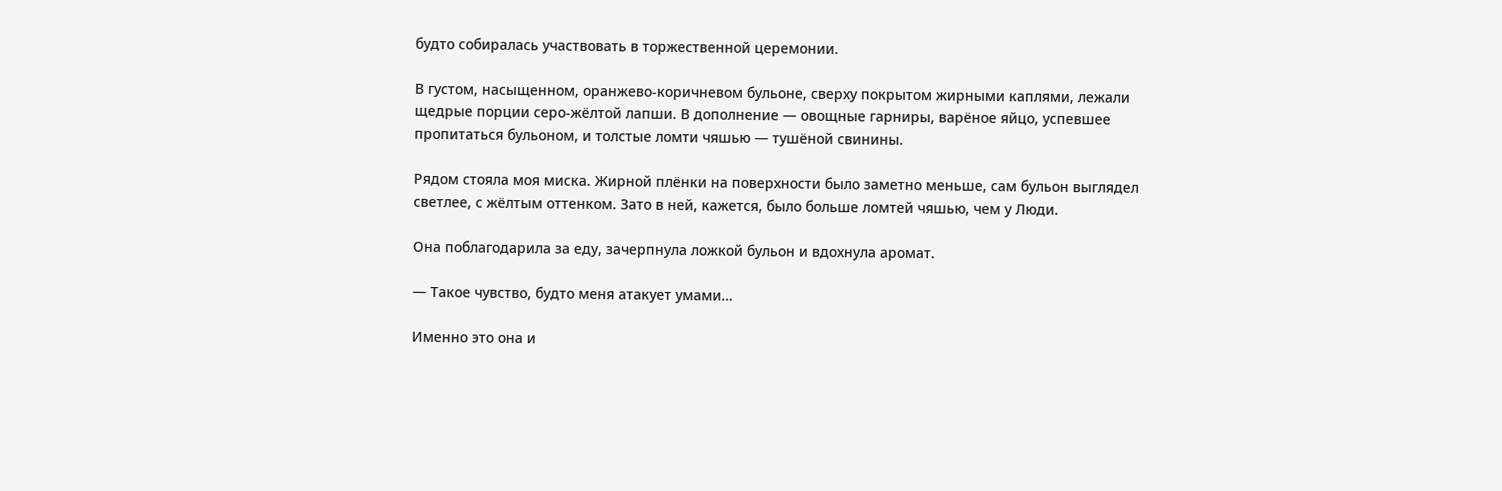будто собиралась участвовать в торжественной церемонии.

В густом, насыщенном, оранжево-коричневом бульоне, сверху покрытом жирными каплями, лежали щедрые порции серо-жёлтой лапши. В дополнение — овощные гарниры, варёное яйцо, успевшее пропитаться бульоном, и толстые ломти чяшью — тушёной свинины.

Рядом стояла моя миска. Жирной плёнки на поверхности было заметно меньше, сам бульон выглядел светлее, с жёлтым оттенком. Зато в ней, кажется, было больше ломтей чяшью, чем у Люди.

Она поблагодарила за еду, зачерпнула ложкой бульон и вдохнула аромат.

— Такое чувство, будто меня атакует умами…

Именно это она и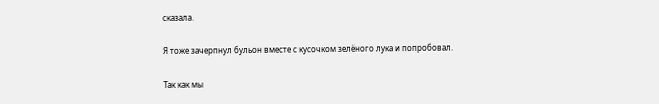сказала.

Я тоже зачерпнул бульон вместе с кусочком зелёного лука и попробовал.

Так как мы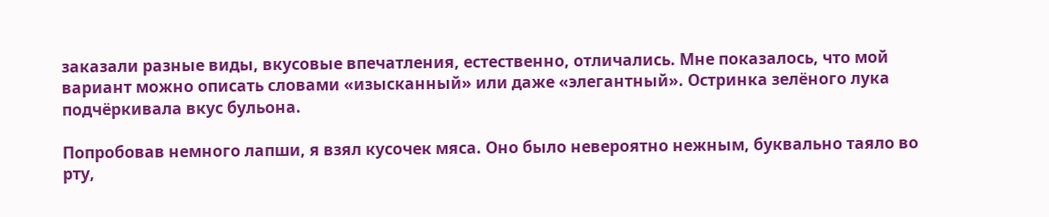заказали разные виды, вкусовые впечатления, естественно, отличались. Мне показалось, что мой вариант можно описать словами «изысканный» или даже «элегантный». Остринка зелёного лука подчёркивала вкус бульона.

Попробовав немного лапши, я взял кусочек мяса. Оно было невероятно нежным, буквально таяло во рту,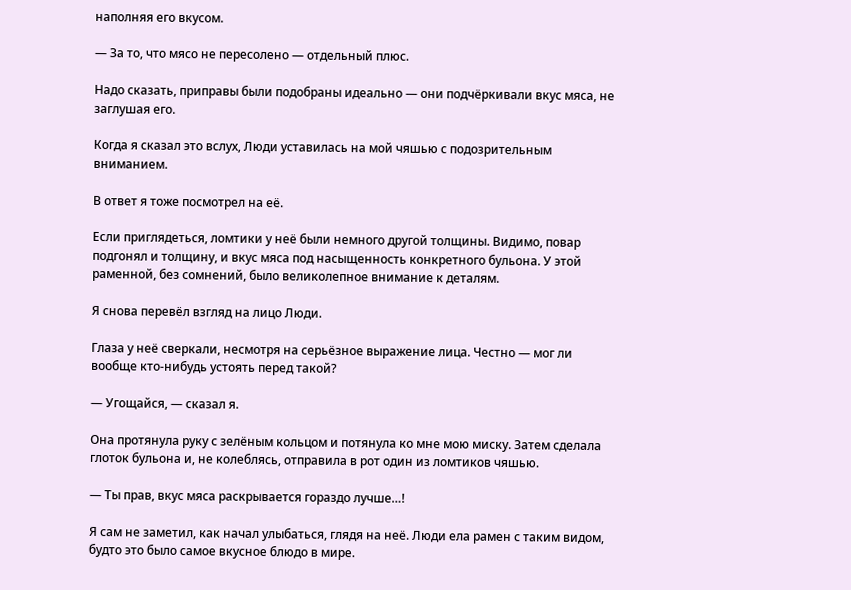наполняя его вкусом.

— За то, что мясо не пересолено — отдельный плюс.

Надо сказать, приправы были подобраны идеально — они подчёркивали вкус мяса, не заглушая его.

Когда я сказал это вслух, Люди уставилась на мой чяшью с подозрительным вниманием.

В ответ я тоже посмотрел на её.

Если приглядеться, ломтики у неё были немного другой толщины. Видимо, повар подгонял и толщину, и вкус мяса под насыщенность конкретного бульона. У этой раменной, без сомнений, было великолепное внимание к деталям.

Я снова перевёл взгляд на лицо Люди.

Глаза у неё сверкали, несмотря на серьёзное выражение лица. Честно — мог ли вообще кто-нибудь устоять перед такой?

— Угощайся, — сказал я.

Она протянула руку с зелёным кольцом и потянула ко мне мою миску. Затем сделала глоток бульона и, не колеблясь, отправила в рот один из ломтиков чяшью.

— Ты прав, вкус мяса раскрывается гораздо лучше…!

Я сам не заметил, как начал улыбаться, глядя на неё. Люди ела рамен с таким видом, будто это было самое вкусное блюдо в мире.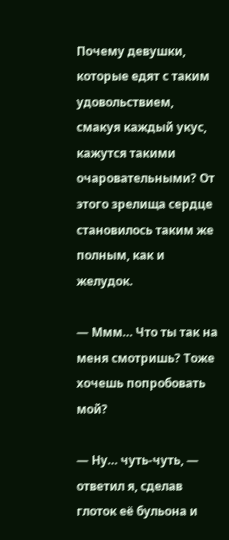Почему девушки, которые едят с таким удовольствием, смакуя каждый укус, кажутся такими очаровательными? От этого зрелища сердце становилось таким же полным, как и желудок.

— Ммм… Что ты так на меня смотришь? Тоже хочешь попробовать мой?

— Ну… чуть-чуть, — ответил я, сделав глоток её бульона и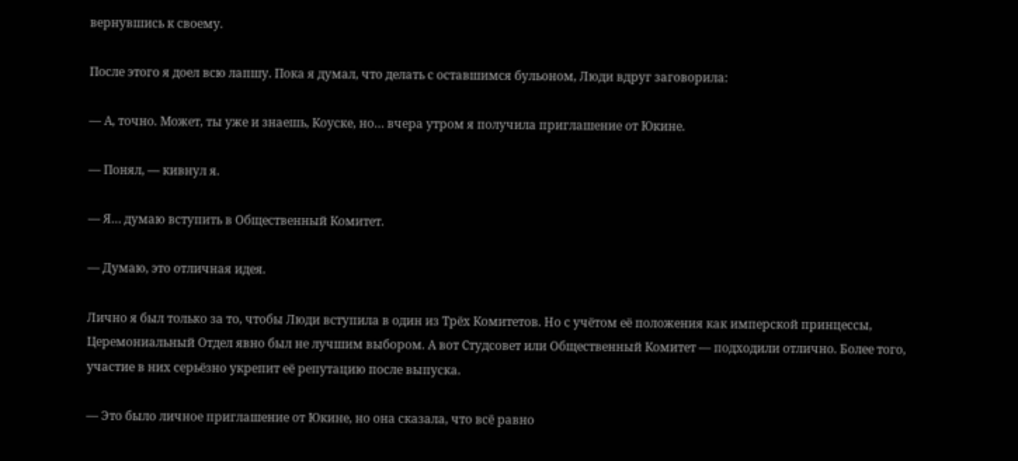вернувшись к своему.

После этого я доел всю лапшу. Пока я думал, что делать с оставшимся бульоном, Люди вдруг заговорила:

— А, точно. Может, ты уже и знаешь, Коуске, но… вчера утром я получила приглашение от Юкине.

— Понял, — кивнул я.

— Я… думаю вступить в Общественный Комитет.

— Думаю, это отличная идея.

Лично я был только за то, чтобы Люди вступила в один из Трёх Комитетов. Но с учётом её положения как имперской принцессы, Церемониальный Отдел явно был не лучшим выбором. А вот Студсовет или Общественный Комитет — подходили отлично. Более того, участие в них серьёзно укрепит её репутацию после выпуска.

— Это было личное приглашение от Юкине, но она сказала, что всё равно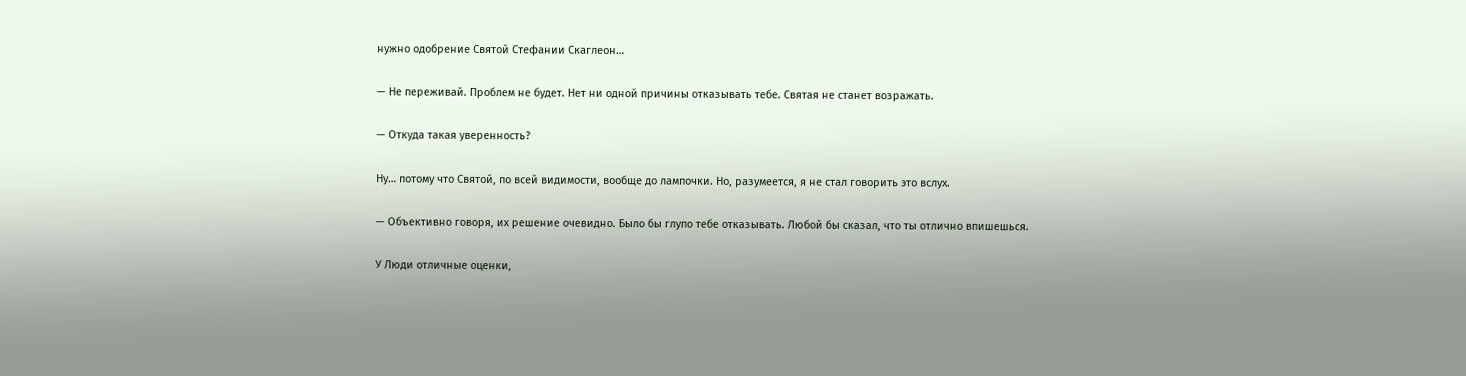нужно одобрение Святой Стефании Скаглеон…

— Не переживай. Проблем не будет. Нет ни одной причины отказывать тебе. Святая не станет возражать.

— Откуда такая уверенность?

Ну… потому что Святой, по всей видимости, вообще до лампочки. Но, разумеется, я не стал говорить это вслух.

— Объективно говоря, их решение очевидно. Было бы глупо тебе отказывать. Любой бы сказал, что ты отлично впишешься.

У Люди отличные оценки,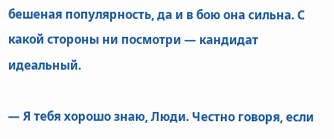бешеная популярность, да и в бою она сильна. С какой стороны ни посмотри — кандидат идеальный.

— Я тебя хорошо знаю, Люди. Честно говоря, если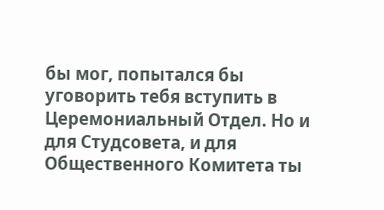бы мог, попытался бы уговорить тебя вступить в Церемониальный Отдел. Но и для Студсовета, и для Общественного Комитета ты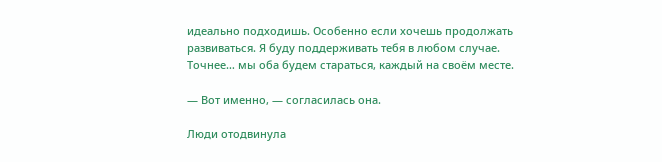идеально подходишь. Особенно если хочешь продолжать развиваться. Я буду поддерживать тебя в любом случае. Точнее… мы оба будем стараться, каждый на своём месте.

— Вот именно, — согласилась она.

Люди отодвинула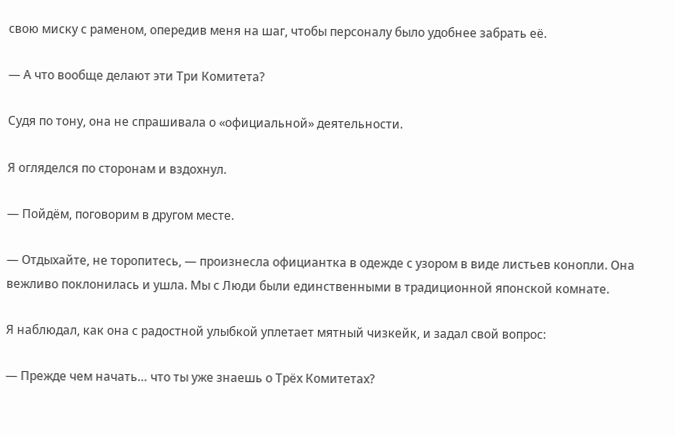свою миску с раменом, опередив меня на шаг, чтобы персоналу было удобнее забрать её.

— А что вообще делают эти Три Комитета?

Судя по тону, она не спрашивала о «официальной» деятельности.

Я огляделся по сторонам и вздохнул.

— Пойдём, поговорим в другом месте.

— Отдыхайте, не торопитесь, — произнесла официантка в одежде с узором в виде листьев конопли. Она вежливо поклонилась и ушла. Мы с Люди были единственными в традиционной японской комнате.

Я наблюдал, как она с радостной улыбкой уплетает мятный чизкейк, и задал свой вопрос:

— Прежде чем начать… что ты уже знаешь о Трёх Комитетах?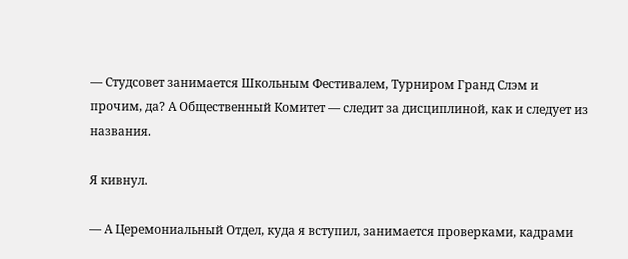— Студсовет занимается Школьным Фестивалем, Турниром Гранд Слэм и прочим, да? А Общественный Комитет — следит за дисциплиной, как и следует из названия.

Я кивнул.

— А Церемониальный Отдел, куда я вступил, занимается проверками, кадрами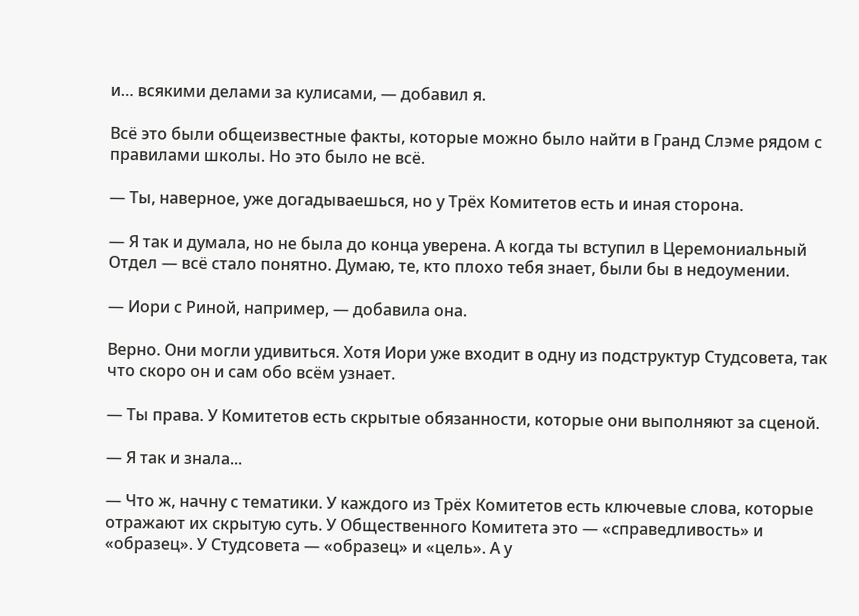и… всякими делами за кулисами, — добавил я.

Всё это были общеизвестные факты, которые можно было найти в Гранд Слэме рядом с правилами школы. Но это было не всё.

— Ты, наверное, уже догадываешься, но у Трёх Комитетов есть и иная сторона.

— Я так и думала, но не была до конца уверена. А когда ты вступил в Церемониальный Отдел — всё стало понятно. Думаю, те, кто плохо тебя знает, были бы в недоумении.

— Иори с Риной, например, — добавила она.

Верно. Они могли удивиться. Хотя Иори уже входит в одну из подструктур Студсовета, так что скоро он и сам обо всём узнает.

— Ты права. У Комитетов есть скрытые обязанности, которые они выполняют за сценой.

— Я так и знала...

— Что ж, начну с тематики. У каждого из Трёх Комитетов есть ключевые слова, которые отражают их скрытую суть. У Общественного Комитета это — «справедливость» и «образец». У Студсовета — «образец» и «цель». А у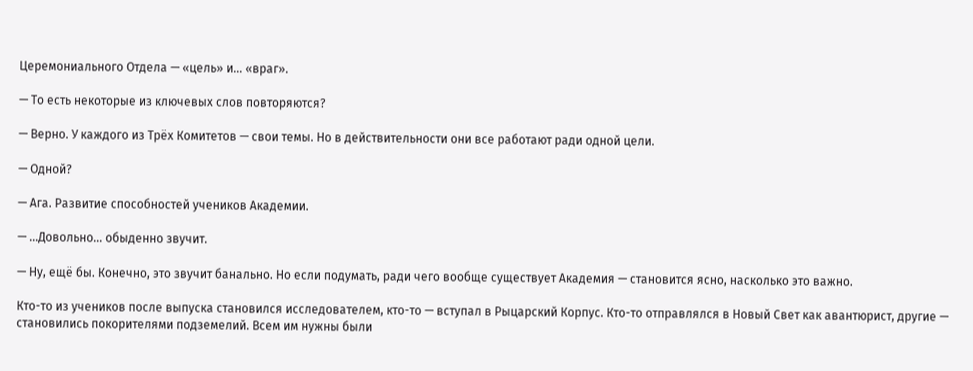Церемониального Отдела — «цель» и… «враг».

— То есть некоторые из ключевых слов повторяются?

— Верно. У каждого из Трёх Комитетов — свои темы. Но в действительности они все работают ради одной цели.

— Одной?

— Ага. Развитие способностей учеников Академии.

— …Довольно… обыденно звучит.

— Ну, ещё бы. Конечно, это звучит банально. Но если подумать, ради чего вообще существует Академия — становится ясно, насколько это важно.

Кто-то из учеников после выпуска становился исследователем, кто-то — вступал в Рыцарский Корпус. Кто-то отправлялся в Новый Свет как авантюрист, другие — становились покорителями подземелий. Всем им нужны были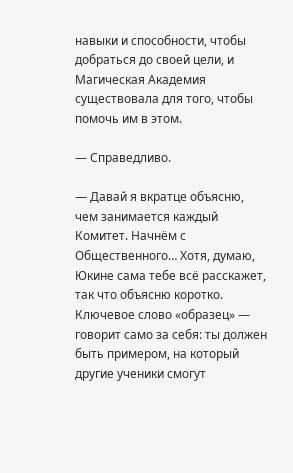навыки и способности, чтобы добраться до своей цели, и Магическая Академия существовала для того, чтобы помочь им в этом.

— Справедливо.

— Давай я вкратце объясню, чем занимается каждый Комитет. Начнём с Общественного… Хотя, думаю, Юкине сама тебе всё расскажет, так что объясню коротко. Ключевое слово «образец» — говорит само за себя: ты должен быть примером, на который другие ученики смогут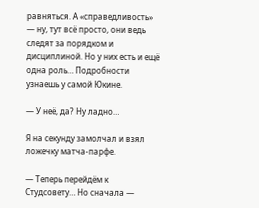равняться. А «справедливость» — ну, тут всё просто, они ведь следят за порядком и дисциплиной. Но у них есть и ещё одна роль… Подробности узнаешь у самой Юкине.

— У неё, да? Ну ладно…

Я на секунду замолчал и взял ложечку матча-парфе.

— Теперь перейдём к Студсовету… Но сначала —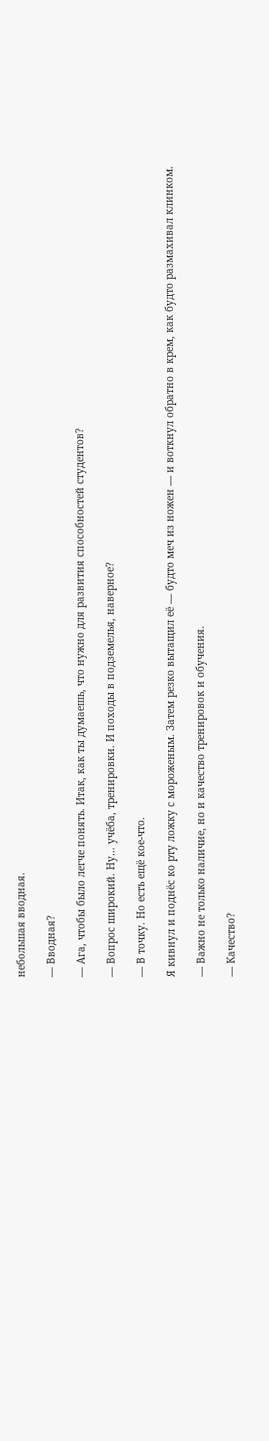небольшая вводная.

— Вводная?

— Ага, чтобы было легче понять. Итак, как ты думаешь, что нужно для развития способностей студентов?

— Вопрос широкий. Ну… учёба, тренировки. И походы в подземелья, наверное?

— В точку. Но есть ещё кое-что.

Я кивнул и поднёс ко рту ложку с мороженым. Затем резко вытащил её — будто меч из ножен — и воткнул обратно в крем, как будто размахивал клинком.

— Важно не только наличие, но и качество тренировок и обучения.

— Качество?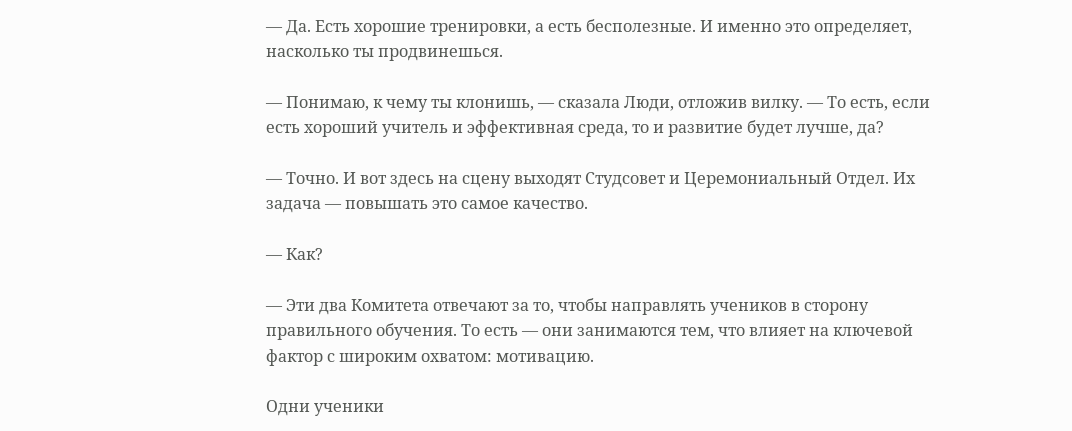— Да. Есть хорошие тренировки, а есть бесполезные. И именно это определяет, насколько ты продвинешься.

— Понимаю, к чему ты клонишь, — сказала Люди, отложив вилку. — То есть, если есть хороший учитель и эффективная среда, то и развитие будет лучше, да?

— Точно. И вот здесь на сцену выходят Студсовет и Церемониальный Отдел. Их задача — повышать это самое качество.

— Как?

— Эти два Комитета отвечают за то, чтобы направлять учеников в сторону правильного обучения. То есть — они занимаются тем, что влияет на ключевой фактор с широким охватом: мотивацию.

Одни ученики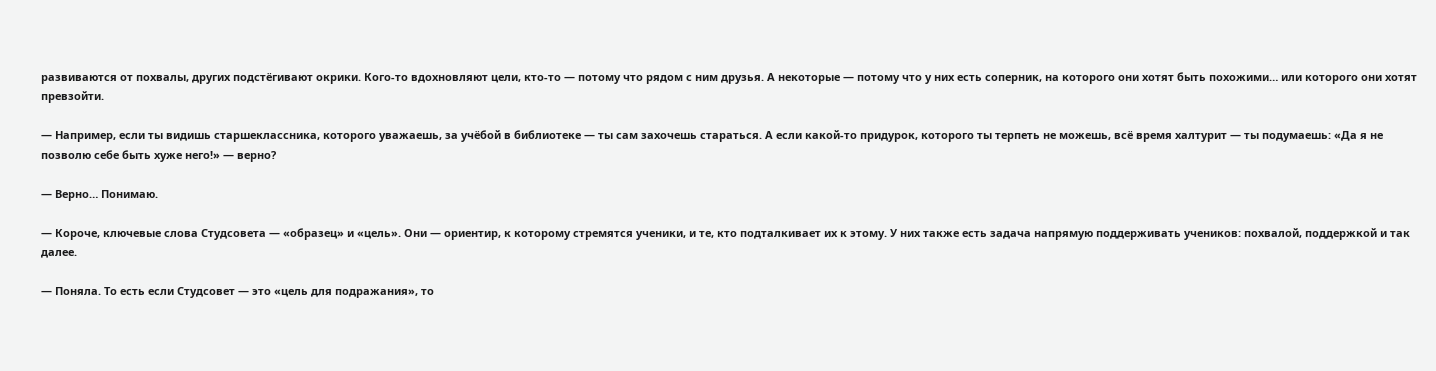развиваются от похвалы, других подстёгивают окрики. Кого-то вдохновляют цели, кто-то — потому что рядом с ним друзья. А некоторые — потому что у них есть соперник, на которого они хотят быть похожими… или которого они хотят превзойти.

— Например, если ты видишь старшеклассника, которого уважаешь, за учёбой в библиотеке — ты сам захочешь стараться. А если какой-то придурок, которого ты терпеть не можешь, всё время халтурит — ты подумаешь: «Да я не позволю себе быть хуже него!» — верно?

— Верно… Понимаю.

— Короче, ключевые слова Студсовета — «образец» и «цель». Они — ориентир, к которому стремятся ученики, и те, кто подталкивает их к этому. У них также есть задача напрямую поддерживать учеников: похвалой, поддержкой и так далее.

— Поняла. То есть если Студсовет — это «цель для подражания», то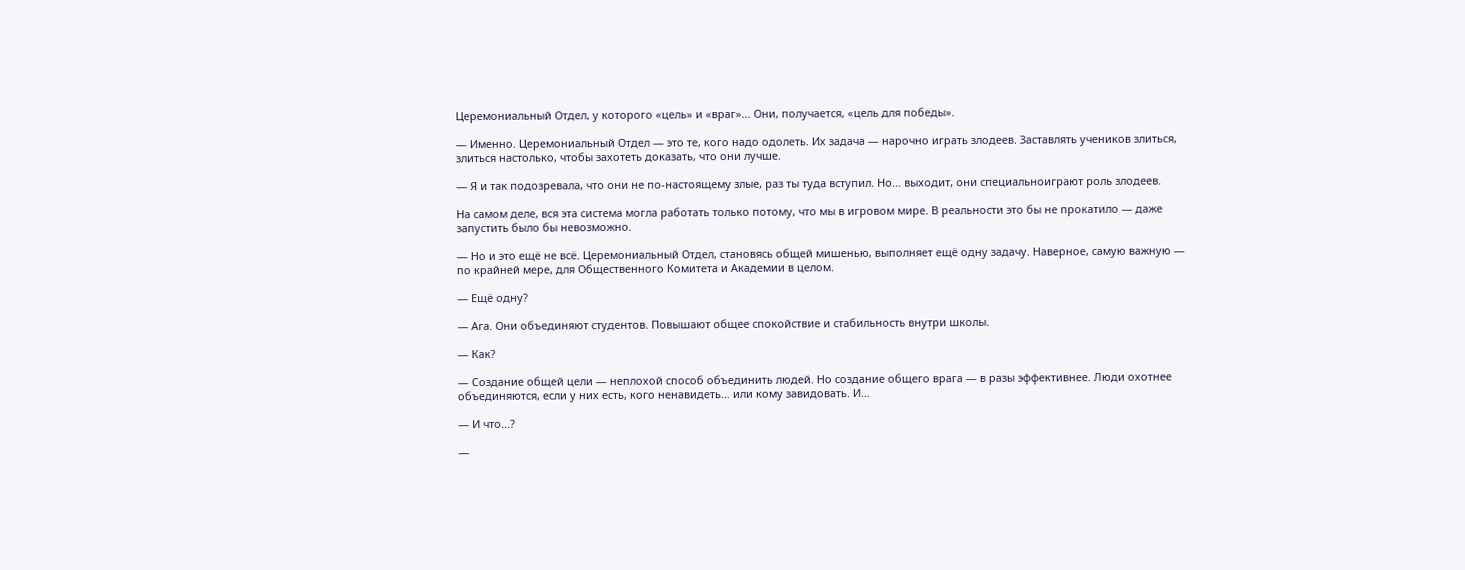Церемониальный Отдел, у которого «цель» и «враг»… Они, получается, «цель для победы».

— Именно. Церемониальный Отдел — это те, кого надо одолеть. Их задача — нарочно играть злодеев. Заставлять учеников злиться, злиться настолько, чтобы захотеть доказать, что они лучше.

— Я и так подозревала, что они не по-настоящему злые, раз ты туда вступил. Но… выходит, они специальноиграют роль злодеев.

На самом деле, вся эта система могла работать только потому, что мы в игровом мире. В реальности это бы не прокатило — даже запустить было бы невозможно.

— Но и это ещё не всё. Церемониальный Отдел, становясь общей мишенью, выполняет ещё одну задачу. Наверное, самую важную — по крайней мере, для Общественного Комитета и Академии в целом.

— Ещё одну?

— Ага. Они объединяют студентов. Повышают общее спокойствие и стабильность внутри школы.

— Как?

— Создание общей цели — неплохой способ объединить людей. Но создание общего врага — в разы эффективнее. Люди охотнее объединяются, если у них есть, кого ненавидеть… или кому завидовать. И…

— И что…?

—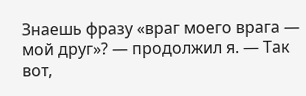Знаешь фразу «враг моего врага — мой друг»? — продолжил я. — Так вот,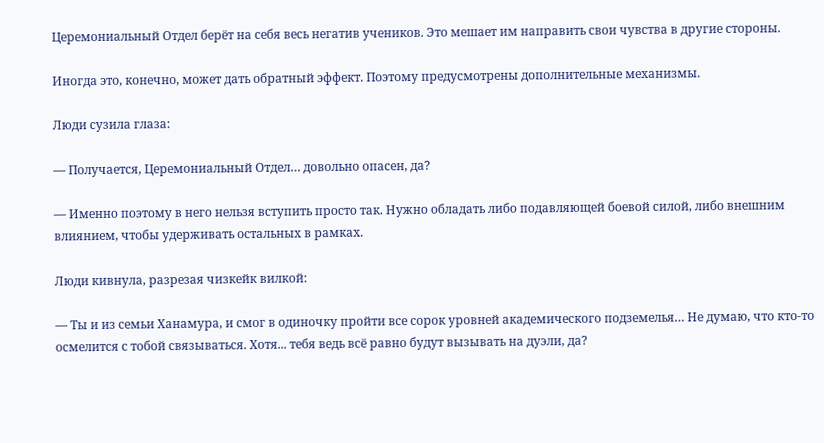Церемониальный Отдел берёт на себя весь негатив учеников. Это мешает им направить свои чувства в другие стороны.

Иногда это, конечно, может дать обратный эффект. Поэтому предусмотрены дополнительные механизмы.

Люди сузила глаза:

— Получается, Церемониальный Отдел… довольно опасен, да?

— Именно поэтому в него нельзя вступить просто так. Нужно обладать либо подавляющей боевой силой, либо внешним влиянием, чтобы удерживать остальных в рамках.

Люди кивнула, разрезая чизкейк вилкой:

— Ты и из семьи Ханамура, и смог в одиночку пройти все сорок уровней академического подземелья… Не думаю, что кто-то осмелится с тобой связываться. Хотя... тебя ведь всё равно будут вызывать на дуэли, да?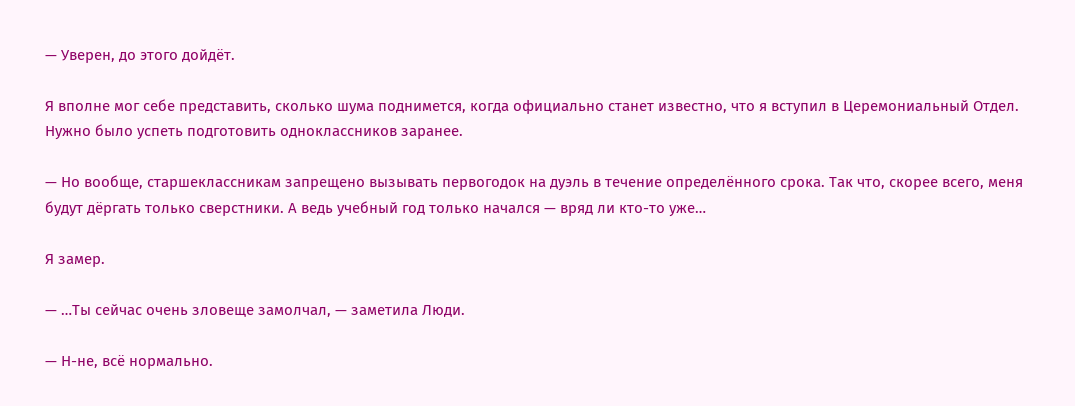— Уверен, до этого дойдёт.

Я вполне мог себе представить, сколько шума поднимется, когда официально станет известно, что я вступил в Церемониальный Отдел. Нужно было успеть подготовить одноклассников заранее.

— Но вообще, старшеклассникам запрещено вызывать первогодок на дуэль в течение определённого срока. Так что, скорее всего, меня будут дёргать только сверстники. А ведь учебный год только начался — вряд ли кто-то уже…

Я замер.

— …Ты сейчас очень зловеще замолчал, — заметила Люди.

— Н-не, всё нормально.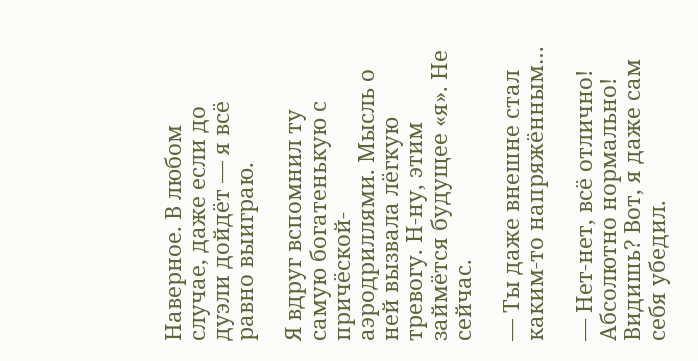Наверное. В любом случае, даже если до дуэли дойдёт — я всё равно выиграю.

Я вдруг вспомнил ту самую богатенькую с причёской-аэродриллями. Мысль о ней вызвала лёгкую тревогу. Н-ну, этим займётся будущее «я». Не сейчас.

— Ты даже внешне стал каким-то напряжённым…

— Нет-нет, всё отлично! Абсолютно нормально! Видишь? Вот, я даже сам себя убедил.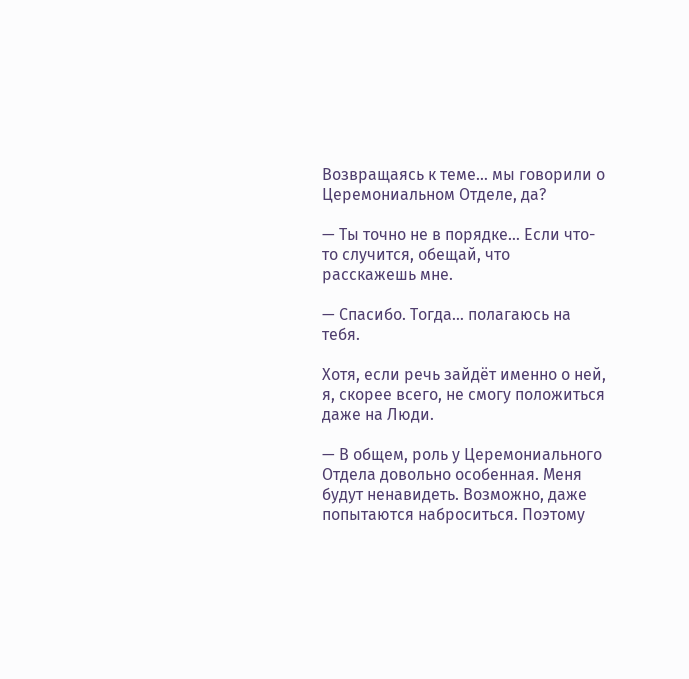Возвращаясь к теме… мы говорили о Церемониальном Отделе, да?

— Ты точно не в порядке… Если что-то случится, обещай, что расскажешь мне.

— Спасибо. Тогда… полагаюсь на тебя.

Хотя, если речь зайдёт именно о ней, я, скорее всего, не смогу положиться даже на Люди.

— В общем, роль у Церемониального Отдела довольно особенная. Меня будут ненавидеть. Возможно, даже попытаются наброситься. Поэтому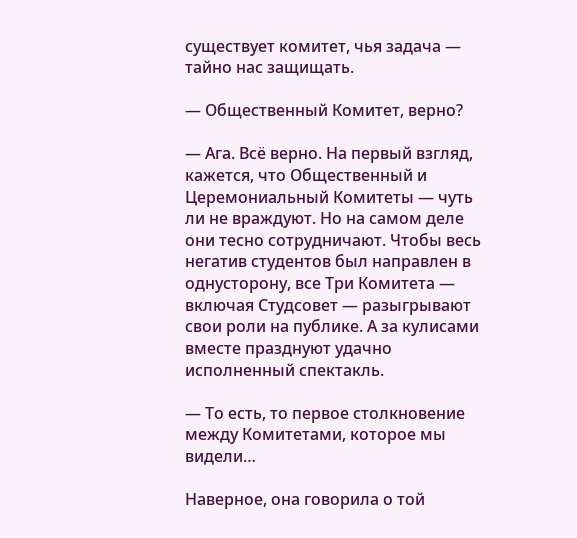существует комитет, чья задача — тайно нас защищать.

— Общественный Комитет, верно?

— Ага. Всё верно. На первый взгляд, кажется, что Общественный и Церемониальный Комитеты — чуть ли не враждуют. Но на самом деле они тесно сотрудничают. Чтобы весь негатив студентов был направлен в однусторону, все Три Комитета — включая Студсовет — разыгрывают свои роли на публике. А за кулисами вместе празднуют удачно исполненный спектакль.

— То есть, то первое столкновение между Комитетами, которое мы видели…

Наверное, она говорила о той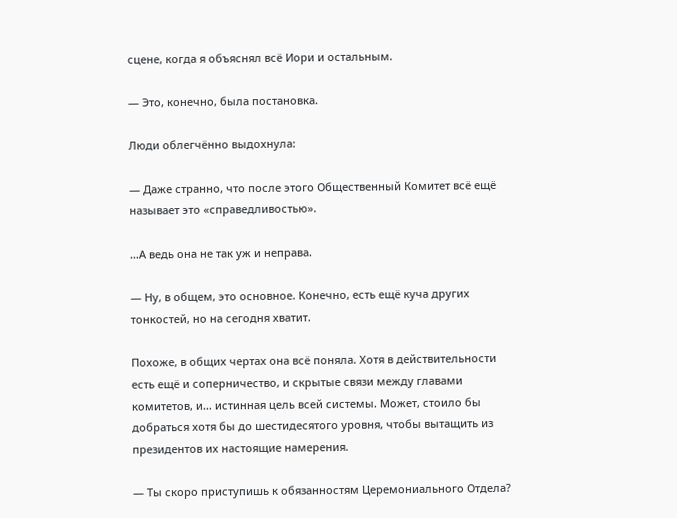сцене, когда я объяснял всё Иори и остальным.

— Это, конечно, была постановка.

Люди облегчённо выдохнула:

— Даже странно, что после этого Общественный Комитет всё ещё называет это «справедливостью».

…А ведь она не так уж и неправа.

— Ну, в общем, это основное. Конечно, есть ещё куча других тонкостей, но на сегодня хватит.

Похоже, в общих чертах она всё поняла. Хотя в действительности есть ещё и соперничество, и скрытые связи между главами комитетов, и… истинная цель всей системы. Может, стоило бы добраться хотя бы до шестидесятого уровня, чтобы вытащить из президентов их настоящие намерения.

— Ты скоро приступишь к обязанностям Церемониального Отдела?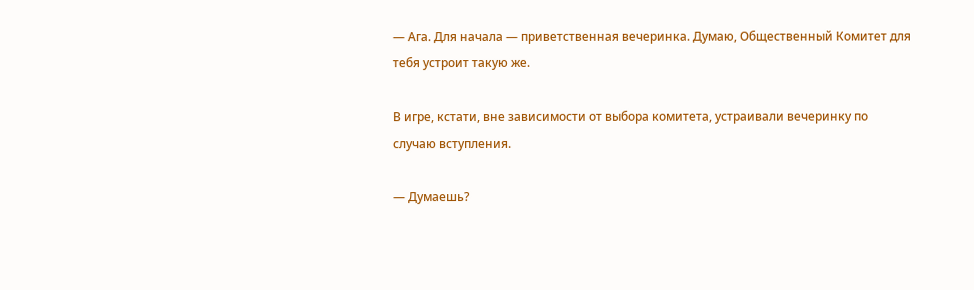— Ага. Для начала — приветственная вечеринка. Думаю, Общественный Комитет для тебя устроит такую же.

В игре, кстати, вне зависимости от выбора комитета, устраивали вечеринку по случаю вступления.

— Думаешь?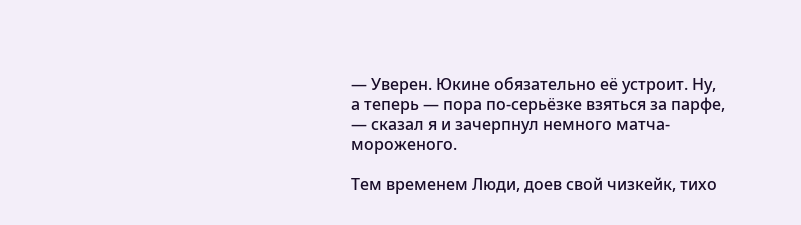— Уверен. Юкине обязательно её устроит. Ну, а теперь — пора по-серьёзке взяться за парфе, — сказал я и зачерпнул немного матча-мороженого.

Тем временем Люди, доев свой чизкейк, тихо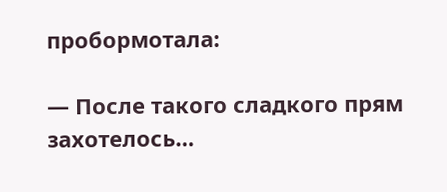пробормотала:

— После такого сладкого прям захотелось…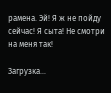рамена. Эй! Я ж не пойду сейчас! Я сыта! Не смотри на меня так!

Загрузка...